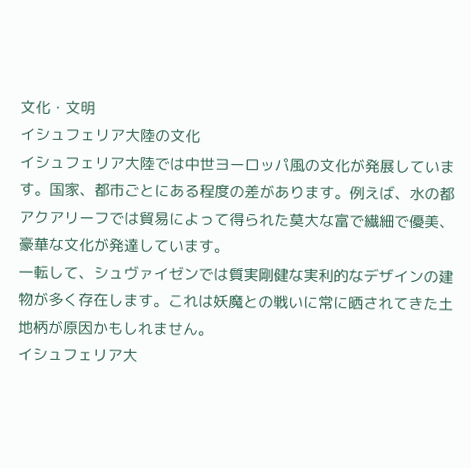文化・文明
イシュフェリア大陸の文化
イシュフェリア大陸では中世ヨーロッパ風の文化が発展しています。国家、都市ごとにある程度の差があります。例えば、水の都アクアリーフでは貿易によって得られた莫大な富で繊細で優美、豪華な文化が発達しています。
一転して、シュヴァイゼンでは質実剛健な実利的なデザインの建物が多く存在します。これは妖魔との戦いに常に晒されてきた土地柄が原因かもしれません。
イシュフェリア大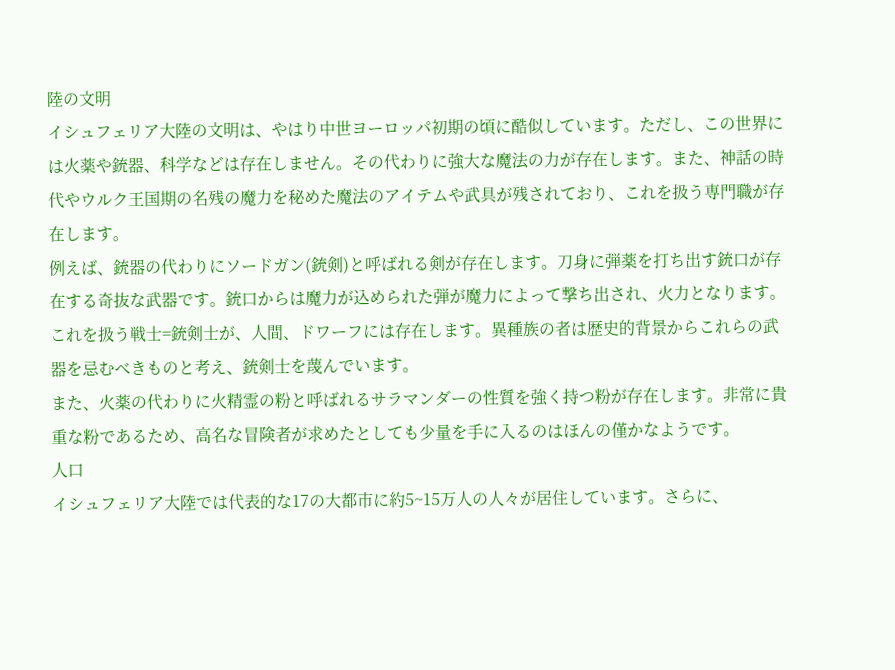陸の文明
イシュフェリア大陸の文明は、やはり中世ヨーロッパ初期の頃に酷似しています。ただし、この世界には火薬や銃器、科学などは存在しません。その代わりに強大な魔法の力が存在します。また、神話の時代やウルク王国期の名残の魔力を秘めた魔法のアイテムや武具が残されており、これを扱う専門職が存在します。
例えば、銃器の代わりにソードガン(銃剣)と呼ばれる剣が存在します。刀身に弾薬を打ち出す銃口が存在する奇抜な武器です。銃口からは魔力が込められた弾が魔力によって撃ち出され、火力となります。これを扱う戦士=銃剣士が、人間、ドワーフには存在します。異種族の者は歴史的背景からこれらの武器を忌むべきものと考え、銃剣士を蔑んでいます。
また、火薬の代わりに火精霊の粉と呼ばれるサラマンダーの性質を強く持つ粉が存在します。非常に貴重な粉であるため、高名な冒険者が求めたとしても少量を手に入るのはほんの僅かなようです。
人口
イシュフェリア大陸では代表的な17の大都市に約5~15万人の人々が居住しています。さらに、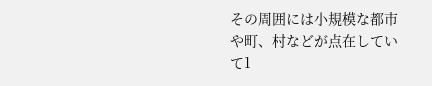その周囲には小規模な都市や町、村などが点在していて1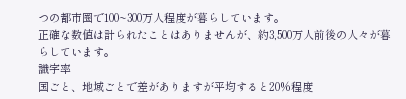つの都市圏で100~300万人程度が暮らしています。
正確な数値は計られたことはありませんが、約3,500万人前後の人々が暮らしています。
識字率
国ごと、地域ごとで差がありますが平均すると20%程度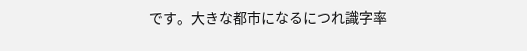です。大きな都市になるにつれ識字率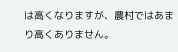は高くなりますが、農村ではあまり高くありません。